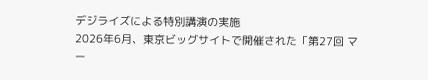デジライズによる特別講演の実施
2026年6月、東京ビッグサイトで開催された「第27回 マー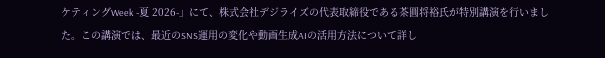ケティングWeek -夏 2026-」にて、株式会社デジライズの代表取締役である茶圓将裕氏が特別講演を行いました。この講演では、最近のSNS運用の変化や動画生成AIの活用方法について詳し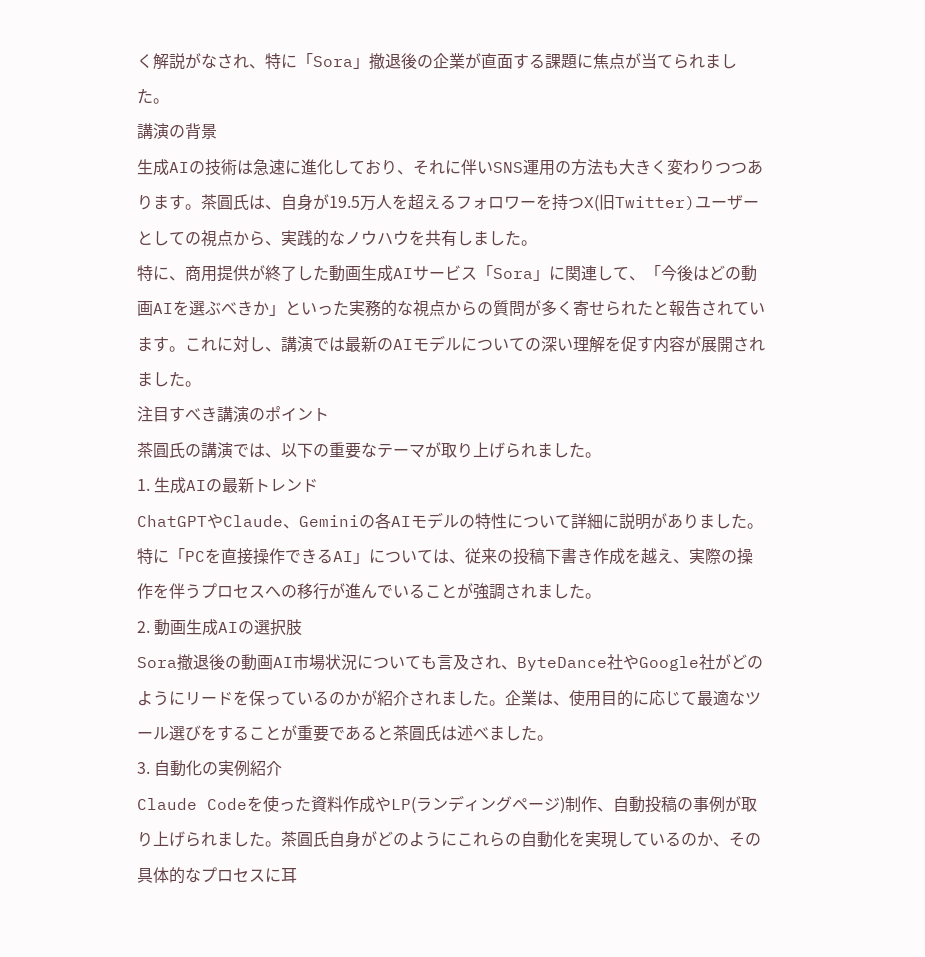く解説がなされ、特に「Sora」撤退後の企業が直面する課題に焦点が当てられました。
講演の背景
生成AIの技術は急速に進化しており、それに伴いSNS運用の方法も大きく変わりつつあります。茶圓氏は、自身が19.5万人を超えるフォロワーを持つX(旧Twitter)ユーザーとしての視点から、実践的なノウハウを共有しました。
特に、商用提供が終了した動画生成AIサービス「Sora」に関連して、「今後はどの動画AIを選ぶべきか」といった実務的な視点からの質問が多く寄せられたと報告されています。これに対し、講演では最新のAIモデルについての深い理解を促す内容が展開されました。
注目すべき講演のポイント
茶圓氏の講演では、以下の重要なテーマが取り上げられました。
1. 生成AIの最新トレンド
ChatGPTやClaude、Geminiの各AIモデルの特性について詳細に説明がありました。特に「PCを直接操作できるAI」については、従来の投稿下書き作成を越え、実際の操作を伴うプロセスへの移行が進んでいることが強調されました。
2. 動画生成AIの選択肢
Sora撤退後の動画AI市場状況についても言及され、ByteDance社やGoogle社がどのようにリードを保っているのかが紹介されました。企業は、使用目的に応じて最適なツール選びをすることが重要であると茶圓氏は述べました。
3. 自動化の実例紹介
Claude Codeを使った資料作成やLP(ランディングページ)制作、自動投稿の事例が取り上げられました。茶圓氏自身がどのようにこれらの自動化を実現しているのか、その具体的なプロセスに耳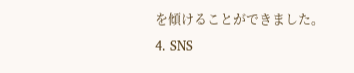を傾けることができました。
4. SNS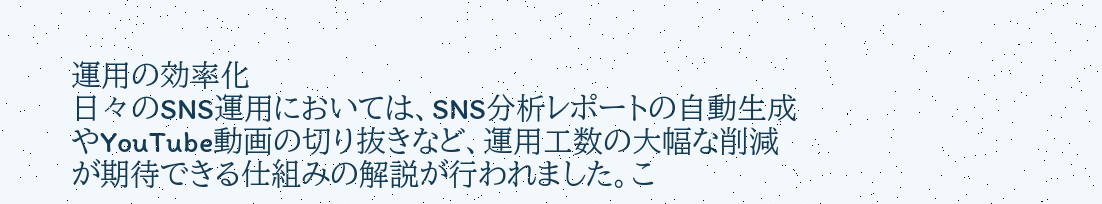運用の効率化
日々のSNS運用においては、SNS分析レポートの自動生成やYouTube動画の切り抜きなど、運用工数の大幅な削減が期待できる仕組みの解説が行われました。こ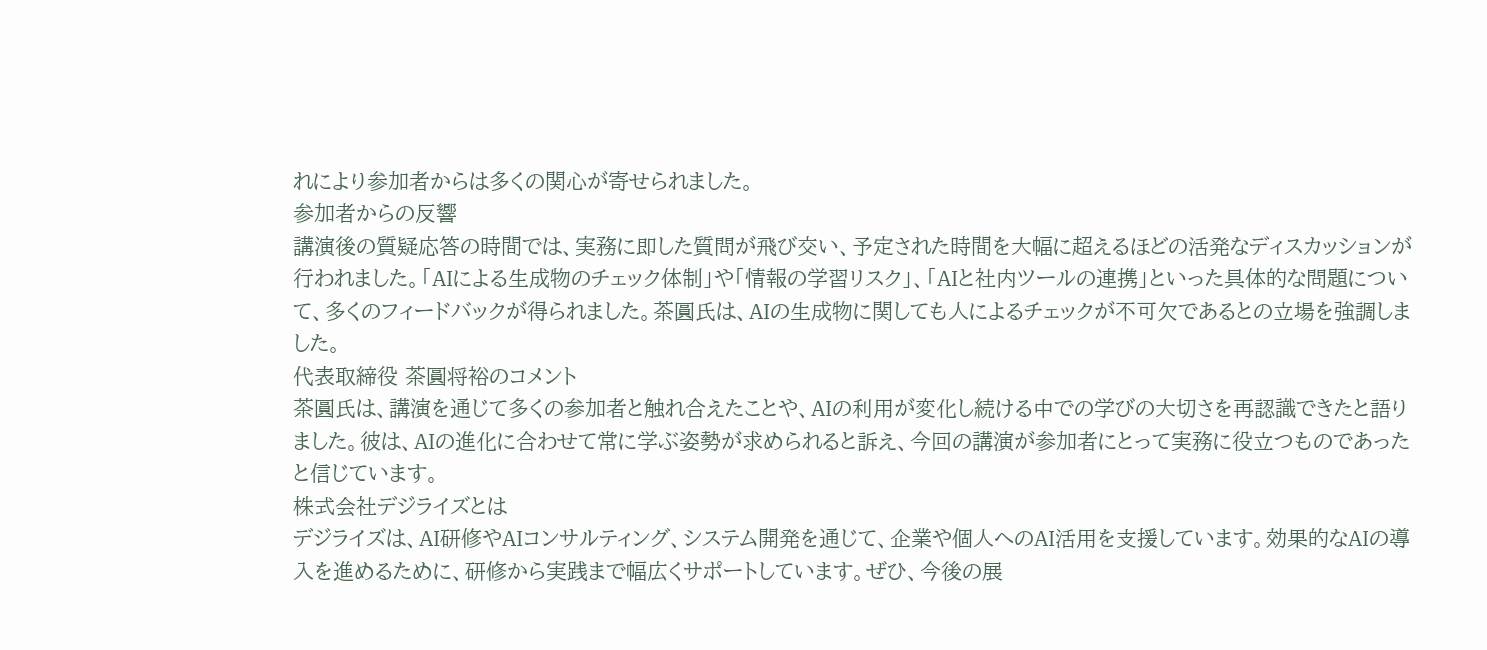れにより参加者からは多くの関心が寄せられました。
参加者からの反響
講演後の質疑応答の時間では、実務に即した質問が飛び交い、予定された時間を大幅に超えるほどの活発なディスカッションが行われました。「AIによる生成物のチェック体制」や「情報の学習リスク」、「AIと社内ツールの連携」といった具体的な問題について、多くのフィードバックが得られました。茶圓氏は、AIの生成物に関しても人によるチェックが不可欠であるとの立場を強調しました。
代表取締役 茶圓将裕のコメント
茶圓氏は、講演を通じて多くの参加者と触れ合えたことや、AIの利用が変化し続ける中での学びの大切さを再認識できたと語りました。彼は、AIの進化に合わせて常に学ぶ姿勢が求められると訴え、今回の講演が参加者にとって実務に役立つものであったと信じています。
株式会社デジライズとは
デジライズは、AI研修やAIコンサルティング、システム開発を通じて、企業や個人へのAI活用を支援しています。効果的なAIの導入を進めるために、研修から実践まで幅広くサポートしています。ぜひ、今後の展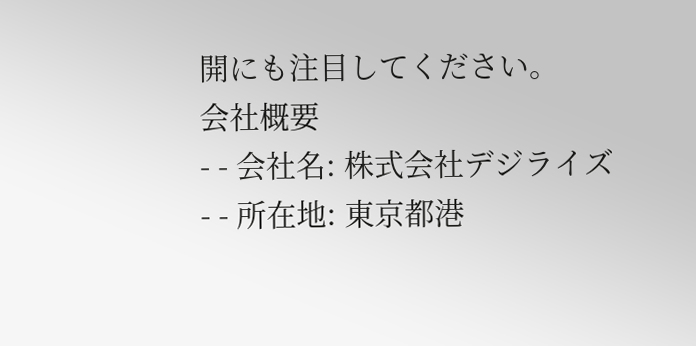開にも注目してください。
会社概要
- - 会社名: 株式会社デジライズ
- - 所在地: 東京都港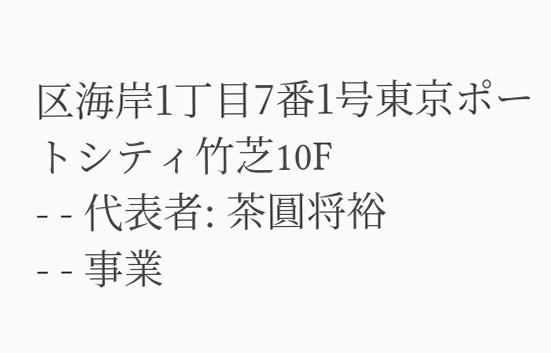区海岸1丁目7番1号東京ポートシティ竹芝10F
- - 代表者: 茶圓将裕
- - 事業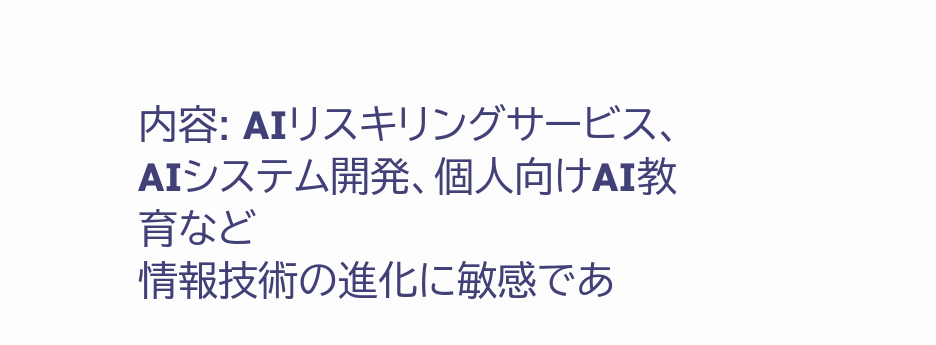内容: AIリスキリングサービス、AIシステム開発、個人向けAI教育など
情報技術の進化に敏感であ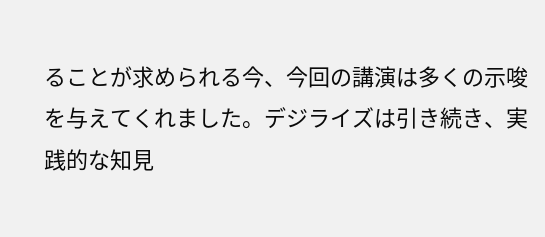ることが求められる今、今回の講演は多くの示唆を与えてくれました。デジライズは引き続き、実践的な知見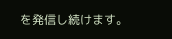を発信し続けます。